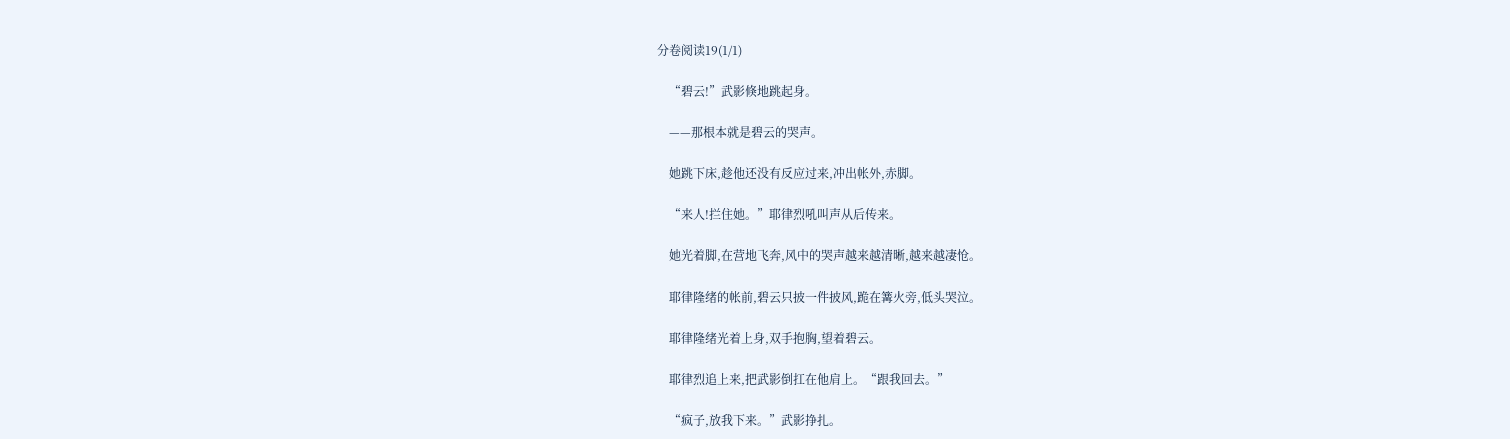分卷阅读19(1/1)

    “碧云!”武影倏地跳起身。

    ——那根本就是碧云的哭声。

    她跳下床,趁他还没有反应过来,冲出帐外,赤脚。

    “来人!拦住她。”耶律烈吼叫声从后传来。

    她光着脚,在营地飞奔,风中的哭声越来越清晰,越来越凄怆。

    耶律隆绪的帐前,碧云只披一件披风,跪在篝火旁,低头哭泣。

    耶律隆绪光着上身,双手抱胸,望着碧云。

    耶律烈追上来,把武影倒扛在他肩上。“跟我回去。”

    “疯子,放我下来。”武影挣扎。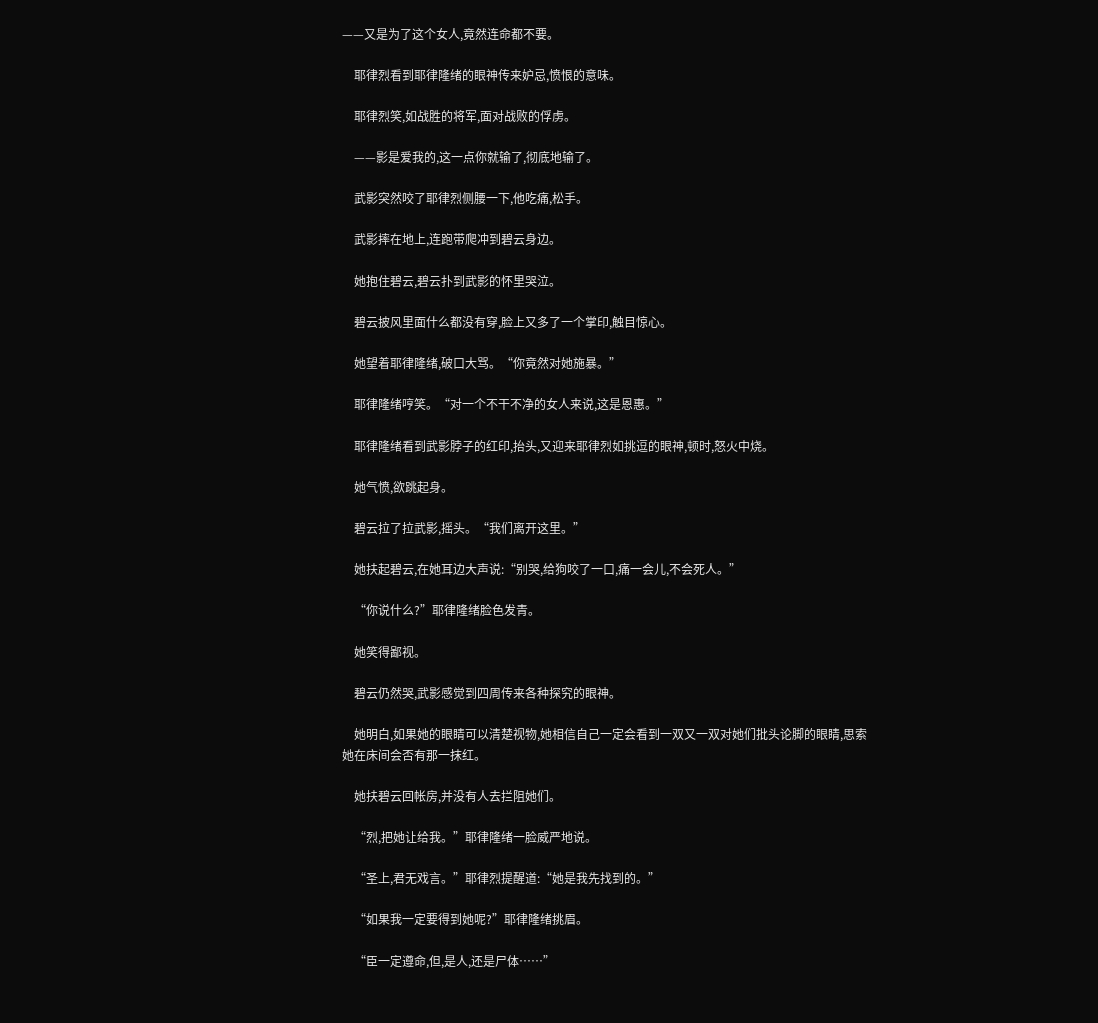——又是为了这个女人,竟然连命都不要。

    耶律烈看到耶律隆绪的眼神传来妒忌,愤恨的意味。

    耶律烈笑,如战胜的将军,面对战败的俘虏。

    ——影是爱我的,这一点你就输了,彻底地输了。

    武影突然咬了耶律烈侧腰一下,他吃痛,松手。

    武影摔在地上,连跑带爬冲到碧云身边。

    她抱住碧云,碧云扑到武影的怀里哭泣。

    碧云披风里面什么都没有穿,脸上又多了一个掌印,触目惊心。

    她望着耶律隆绪,破口大骂。“你竟然对她施暴。”

    耶律隆绪哼笑。“对一个不干不净的女人来说,这是恩惠。”

    耶律隆绪看到武影脖子的红印,抬头,又迎来耶律烈如挑逗的眼神,顿时,怒火中烧。

    她气愤,欲跳起身。

    碧云拉了拉武影,摇头。“我们离开这里。”

    她扶起碧云,在她耳边大声说:“别哭,给狗咬了一口,痛一会儿,不会死人。”

    “你说什么?”耶律隆绪脸色发青。

    她笑得鄙视。

    碧云仍然哭,武影感觉到四周传来各种探究的眼神。

    她明白,如果她的眼睛可以清楚视物,她相信自己一定会看到一双又一双对她们批头论脚的眼睛,思索她在床间会否有那一抹红。

    她扶碧云回帐房,并没有人去拦阻她们。

    “烈,把她让给我。”耶律隆绪一脸威严地说。

    “圣上,君无戏言。”耶律烈提醒道:“她是我先找到的。”

    “如果我一定要得到她呢?”耶律隆绪挑眉。

    “臣一定遵命,但,是人,还是尸体……”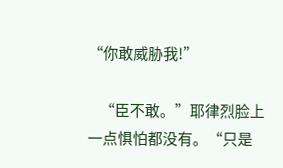“你敢威胁我!”

    “臣不敢。”耶律烈脸上一点惧怕都没有。“只是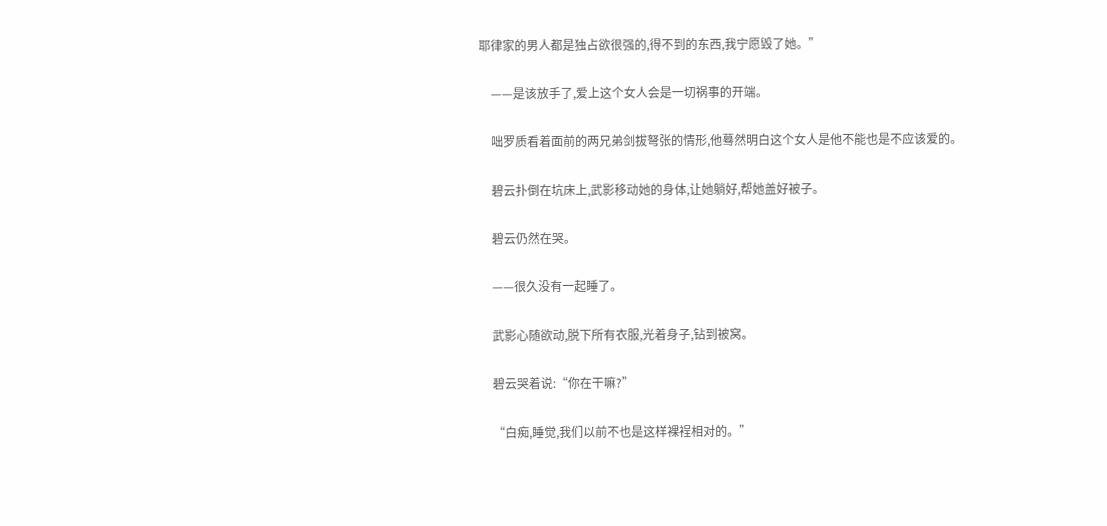耶律家的男人都是独占欲很强的,得不到的东西,我宁愿毁了她。”

    ——是该放手了,爱上这个女人会是一切祸事的开端。

    咄罗质看着面前的两兄弟剑拔弩张的情形,他蓦然明白这个女人是他不能也是不应该爱的。

    碧云扑倒在坑床上,武影移动她的身体,让她躺好,帮她盖好被子。

    碧云仍然在哭。

    ——很久没有一起睡了。

    武影心随欲动,脱下所有衣服,光着身子,钻到被窝。

    碧云哭着说:“你在干嘛?”

    “白痴,睡觉,我们以前不也是这样裸裎相对的。”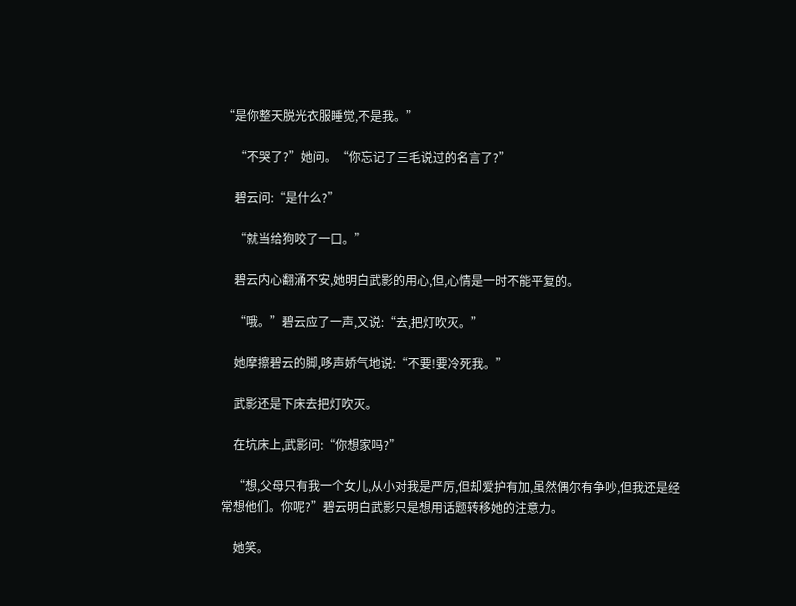“是你整天脱光衣服睡觉,不是我。”

    “不哭了?”她问。“你忘记了三毛说过的名言了?”

    碧云问:“是什么?”

    “就当给狗咬了一口。”

    碧云内心翻涌不安,她明白武影的用心,但,心情是一时不能平复的。

    “哦。”碧云应了一声,又说:“去,把灯吹灭。”

    她摩擦碧云的脚,哆声娇气地说:“不要!要冷死我。”

    武影还是下床去把灯吹灭。

    在坑床上,武影问:“你想家吗?”

    “想,父母只有我一个女儿,从小对我是严厉,但却爱护有加,虽然偶尔有争吵,但我还是经常想他们。你呢?”碧云明白武影只是想用话题转移她的注意力。

    她笑。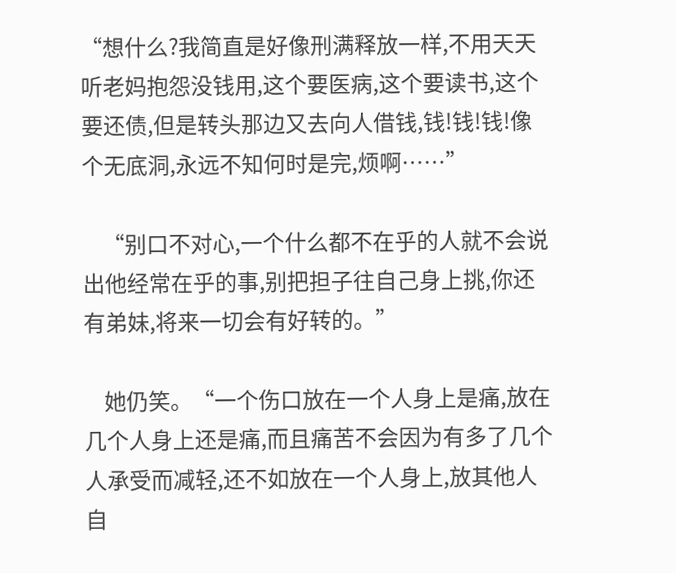“想什么?我简直是好像刑满释放一样,不用天天听老妈抱怨没钱用,这个要医病,这个要读书,这个要还债,但是转头那边又去向人借钱,钱!钱!钱!像个无底洞,永远不知何时是完,烦啊……”

    “别口不对心,一个什么都不在乎的人就不会说出他经常在乎的事,别把担子往自己身上挑,你还有弟妹,将来一切会有好转的。”

    她仍笑。“一个伤口放在一个人身上是痛,放在几个人身上还是痛,而且痛苦不会因为有多了几个人承受而减轻,还不如放在一个人身上,放其他人自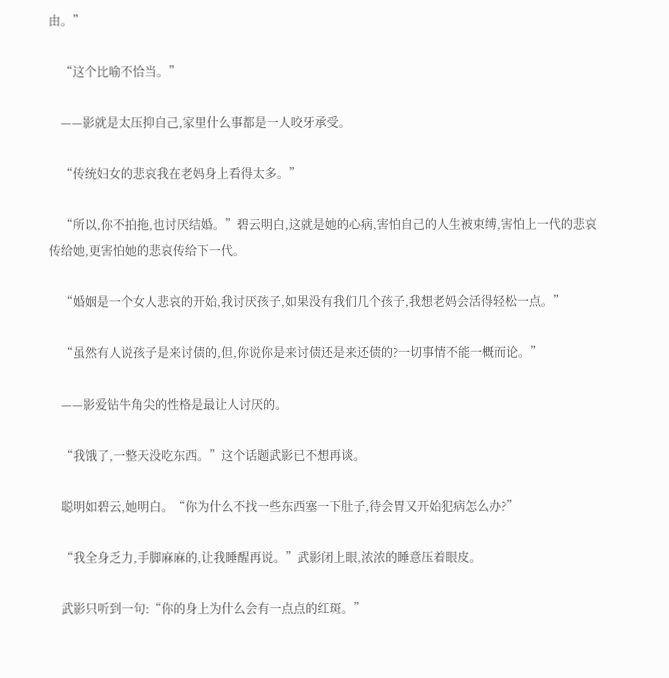由。”

    “这个比喻不恰当。”

    ——影就是太压抑自己,家里什么事都是一人咬牙承受。

    “传统妇女的悲哀我在老妈身上看得太多。”

    “所以,你不拍拖,也讨厌结婚。”碧云明白,这就是她的心病,害怕自己的人生被束缚,害怕上一代的悲哀传给她,更害怕她的悲哀传给下一代。

    “婚姻是一个女人悲哀的开始,我讨厌孩子,如果没有我们几个孩子,我想老妈会活得轻松一点。”

    “虽然有人说孩子是来讨债的,但,你说你是来讨债还是来还债的?一切事情不能一概而论。”

    ——影爱钻牛角尖的性格是最让人讨厌的。

    “我饿了,一整天没吃东西。”这个话题武影已不想再谈。

    聪明如碧云,她明白。“你为什么不找一些东西塞一下肚子,待会胃又开始犯病怎么办?”

    “我全身乏力,手脚麻麻的,让我睡醒再说。”武影闭上眼,浓浓的睡意压着眼皮。

    武影只听到一句:“你的身上为什么会有一点点的红斑。”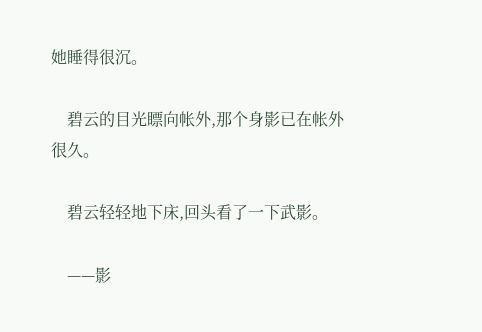她睡得很沉。

    碧云的目光瞟向帐外,那个身影已在帐外很久。

    碧云轻轻地下床,回头看了一下武影。

    ——影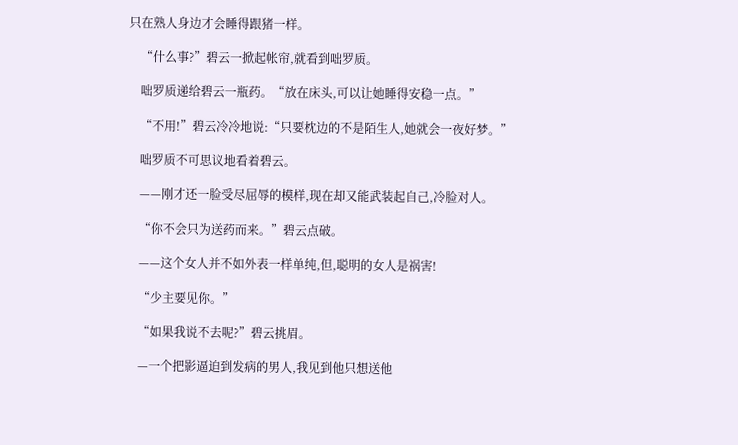只在熟人身边才会睡得跟猪一样。

    “什么事?”碧云一掀起帐帘,就看到咄罗质。

    咄罗质递给碧云一瓶药。“放在床头,可以让她睡得安稳一点。”

    “不用!”碧云冷冷地说:“只要枕边的不是陌生人,她就会一夜好梦。”

    咄罗质不可思议地看着碧云。

    ——刚才还一脸受尽屈辱的模样,现在却又能武装起自己,冷脸对人。

    “你不会只为送药而来。”碧云点破。

    ——这个女人并不如外表一样单纯,但,聪明的女人是祸害!

    “少主要见你。”

    “如果我说不去呢?”碧云挑眉。

    —一个把影逼迫到发病的男人,我见到他只想送他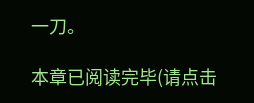一刀。

本章已阅读完毕(请点击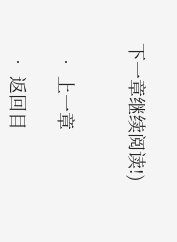下一章继续阅读!)


  • 上一章

  • 返回目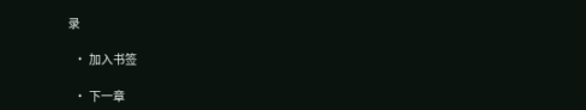录

  • 加入书签

  • 下一章